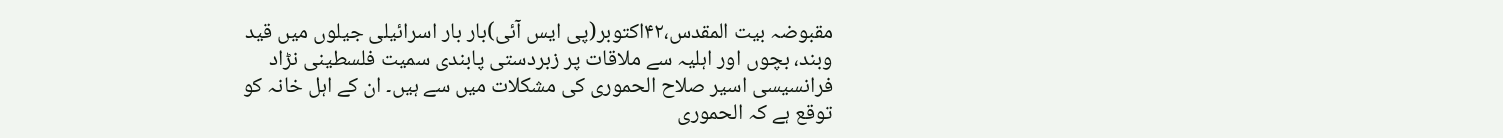مقبوضہ بیت المقدس،۴۲اکتوبر(پی ایس آئی)بار بار اسرائیلی جیلوں میں قید وبند، بچوں اور اہلیہ سے ملاقات پر زبردستی پابندی سمیت فلسطینی نڑاد فرانسیسی اسیر صلاح الحموری کی مشکلات میں سے ہیں۔ ان کے اہل خانہ کو توقع ہے کہ الحموری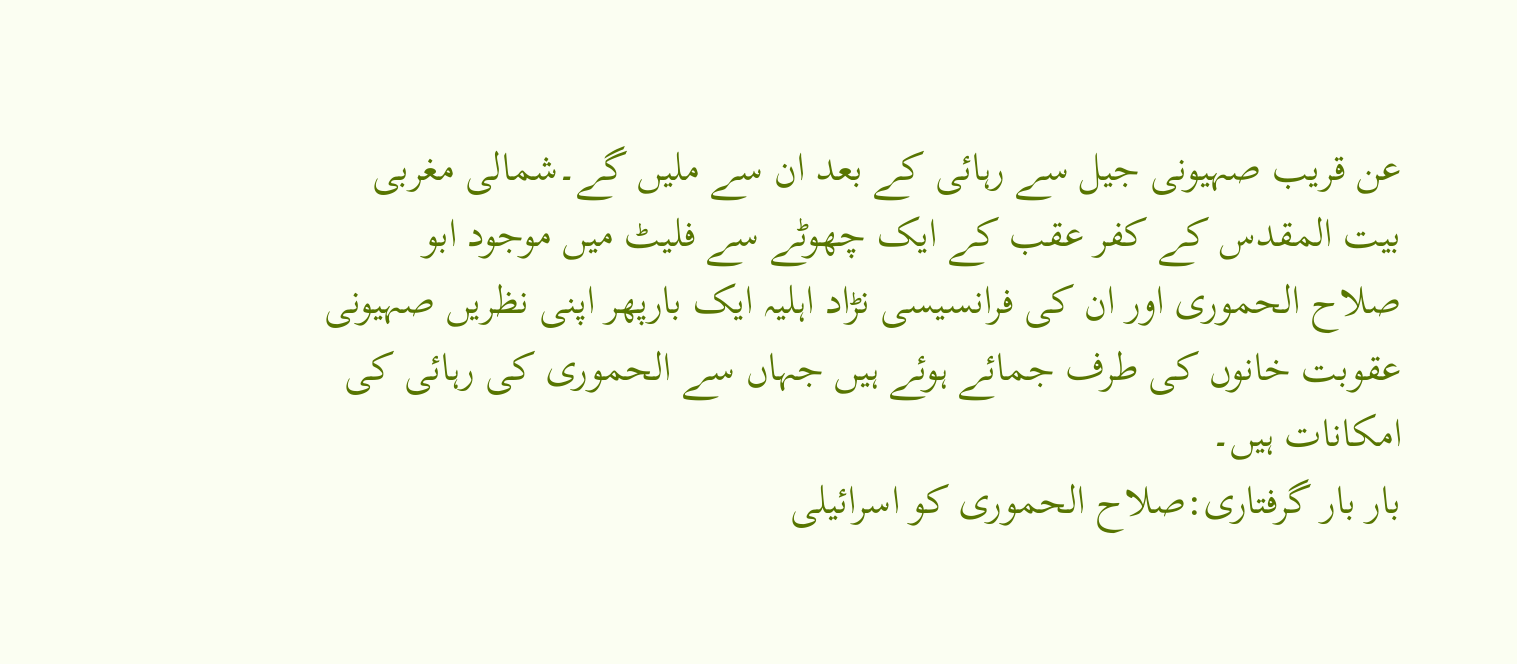عن قریب صہیونی جیل سے رہائی کے بعد ان سے ملیں گے۔شمالی مغربی بیت المقدس کے کفر عقب کے ایک چھوٹے سے فلیٹ میں موجود ابو صلاح الحموری اور ان کی فرانسیسی نڑاد اہلیہ ایک بارپھر اپنی نظریں صہیونی عقوبت خانوں کی طرف جمائے ہوئے ہیں جہاں سے الحموری کی رہائی کی امکانات ہیں۔
بار بار گرفتاری:صلاح الحموری کو اسرائیلی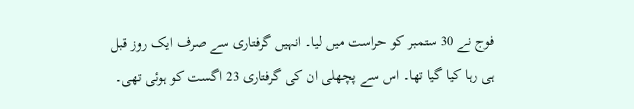فوج نے 30 ستمبر کو حراست میں لیا۔ انہیں گرفتاری سے صرف ایک روز قبل ہی رہا کیا گیا تھا۔ اس سے پچھلی ان کی گرفتاری 23 اگست کو ہوئی تھی۔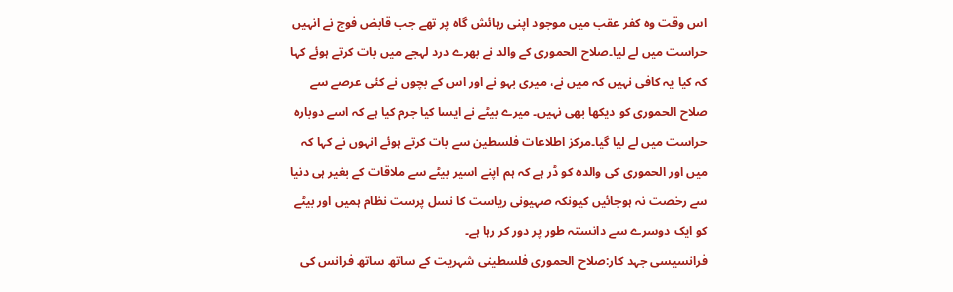اس وقت وہ کفر عقب میں موجود اپنی رہائش گاہ پر تھے جب قابض فوج نے انہیں حراست میں لے لیا۔صلاح الحموری کے والد نے بھرے درد لہجے میں بات کرتے ہوئے کہا کہ کیا یہ کافی نہیں کہ میں نے، میری بہو نے اور اس کے بچوں نے کئی عرصے سے صلاح الحموری کو دیکھا بھی نہیں۔ میرے بیٹے نے ایسا کیا جرم کیا ہے کہ اسے دوبارہ حراست میں لے لیا گیا۔مرکز اطلاعات فلسطین سے بات کرتے ہوئے انہوں نے کہا کہ میں اور الحموری کی والدہ کو ڈر ہے کہ ہم اپنے اسیر بیٹے سے ملاقات کے بغیر ہی دنیا سے رخصت نہ ہوجائیں کیونکہ صہیونی ریاست کا نسل پرست نظام ہمیں اور بیٹے کو ایک دوسرے سے دانستہ طور پر دور کر رہا ہے۔
فرانسیسی جہد کار:صلاح الحموری فلسطینی شہریت کے ساتھ ساتھ فرانس کی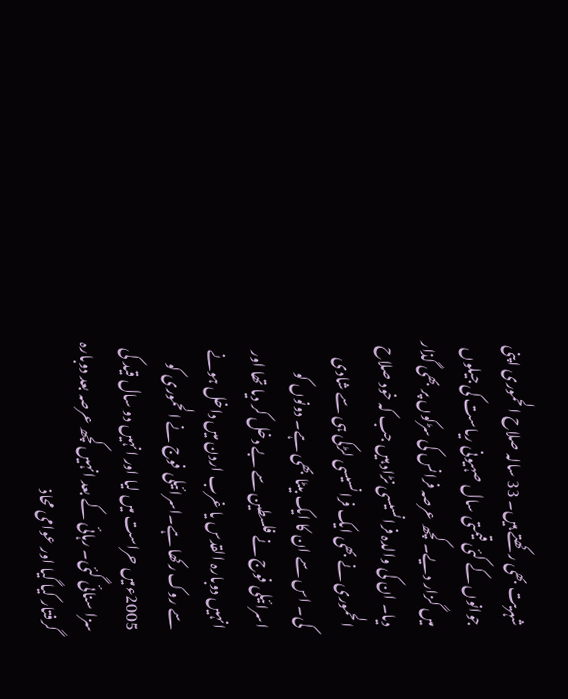شہریت بھی رکھتے ہیں۔ 33 سالہ صلاح الحموری اپنی جوانوں کے کئی قیمتی سال صہیونی ریاست کی جیلوں میں گزار دیے۔ کچھ عرصہ فرانس کی سڑکوں پر بھی گذار دیا۔ ان کی والدہ فرانسیسی نڑاد ہیں جب کہ خود صلاح الحموری نے بھی ایک فرانسیسی لڑکی ہی سے شادی کی۔ اس سے ان کا ایک بیٹا بھی ہے۔ دونوں کو اسرائیلی فوج نے فلسطین سے بے دخل کر دیا تھا اور انہیں دوبارہ القدس یا غرب اردن میں داخل ہونے سے روک رکھا ہے۔اسرائیلی فوج نے الحموری کو 2005ءمیں حراست میں لیا اور انہیں دو سال قید کی سزا سنائی گئی۔ رہائی کے بعد انہیں کچھ عرصہ بعد دوبارہ گرفتار کیا گیا اور عوامی محاذ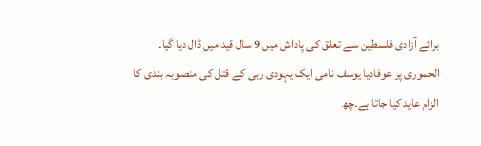برائے آزادی فلسطین سے تعلق کی پاداش میں 9 سال قید میں ڈال دیا گیا۔ الحموری پر عوفادیا یوسف نامی ایک یہودی ربی کے قتل کی منصوبہ بندی کا الزام عاید کیا جاتا ہے۔چھ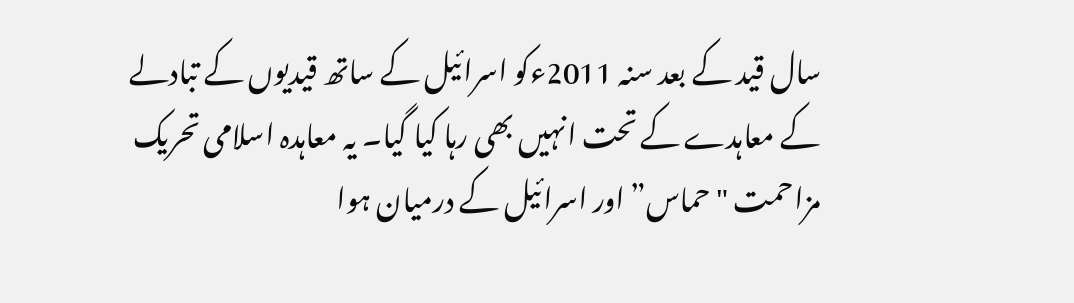سال قید کے بعد سنہ 2011ءکو اسرائیل کے ساتھ قیدیوں کے تبادلے کے معاہدے کے تحت انہیں بھی رہا کیا گیا۔ یہ معاہدہ اسلامی تحریک مزاحمت "حماس” اور اسرائیل کے درمیان ہوا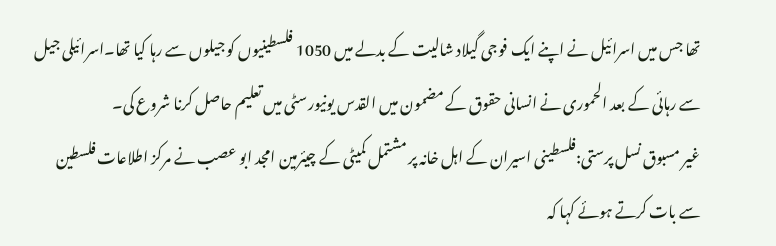تھا جس میں اسرائیل نے اپنے ایک فوجی گیلاد شالیت کے بدلے میں 1050 فلسطینیوں کو جیلوں سے رہا کیا تھا۔اسرائیلی جیل سے رہائی کے بعد الحموری نے انسانی حقوق کے مضمون میں القدس یونیورسٹی میں تعلیم حاصل کرنا شروع کی۔
غیر مسبوق نسل پرستی:فلسطینی اسیران کے اہل خانہ پر مشتمل کمیٹی کے چیئرمین امجد ابو عصب نے مرکز اطلاعات فلسطین سے بات کرتے ہوئے کہا کہ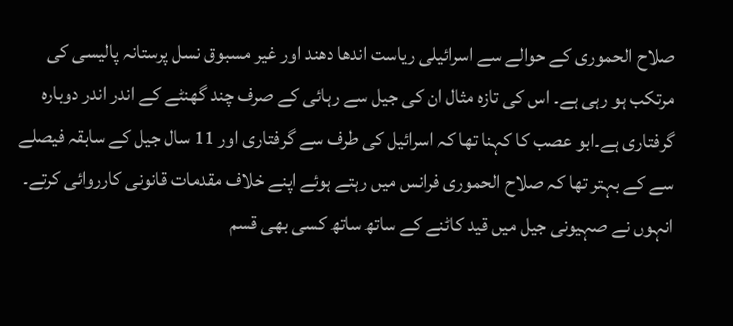صلاح الحموری کے حوالے سے اسرائیلی ریاست اندھا دھند اور غیر مسبوق نسل پرستانہ پالیسی کی مرتکب ہو رہی ہے۔ اس کی تازہ مثال ان کی جیل سے رہائی کے صرف چند گھنٹے کے اندر اندر دوبارہ گرفتاری ہے۔ابو عصب کا کہنا تھا کہ اسرائیل کی طرف سے گرفتاری اور 11 سال جیل کے سابقہ فیصلے سے کے بہتر تھا کہ صلاح الحموری فرانس میں رہتے ہوئے اپنے خلاف مقدمات قانونی کارروائی کرتے۔ انہوں نے صہیونی جیل میں قید کاٹنے کے ساتھ ساتھ کسی بھی قسم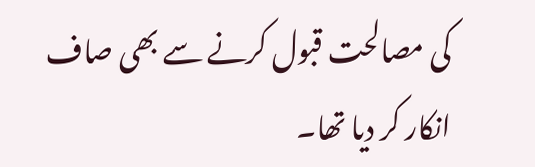کی مصالحت قبول کرنے سے بھی صاف انکار کر دیا تھا۔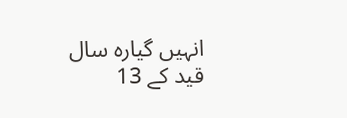انہیں گیارہ سال قید کے 13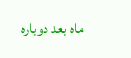ماہ بعد دوبارہ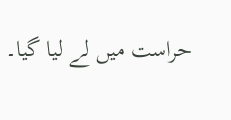حراست میں لے لیا گیا۔